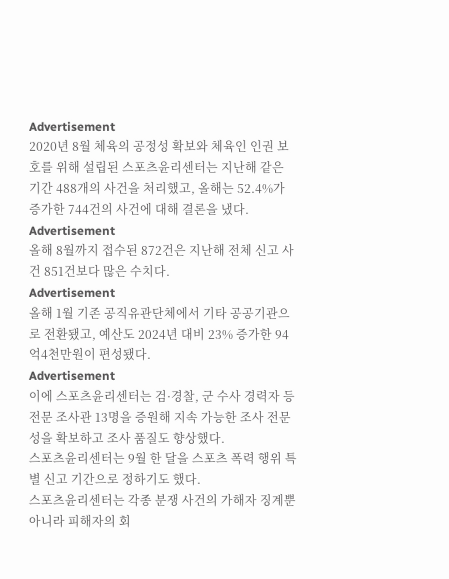Advertisement
2020년 8월 체육의 공정성 확보와 체육인 인권 보호를 위해 설립된 스포츠윤리센터는 지난해 같은 기간 488개의 사건을 처리했고, 올해는 52.4%가 증가한 744건의 사건에 대해 결론을 냈다.
Advertisement
올해 8월까지 접수된 872건은 지난해 전체 신고 사건 851건보다 많은 수치다.
Advertisement
올해 1월 기존 공직유관단체에서 기타 공공기관으로 전환됐고, 예산도 2024년 대비 23% 증가한 94억4천만원이 편성됐다.
Advertisement
이에 스포츠윤리센터는 검·경찰, 군 수사 경력자 등 전문 조사관 13명을 증원해 지속 가능한 조사 전문성을 확보하고 조사 품질도 향상했다.
스포츠윤리센터는 9월 한 달을 스포츠 폭력 행위 특별 신고 기간으로 정하기도 했다.
스포츠윤리센터는 각종 분쟁 사건의 가해자 징계뿐 아니라 피해자의 회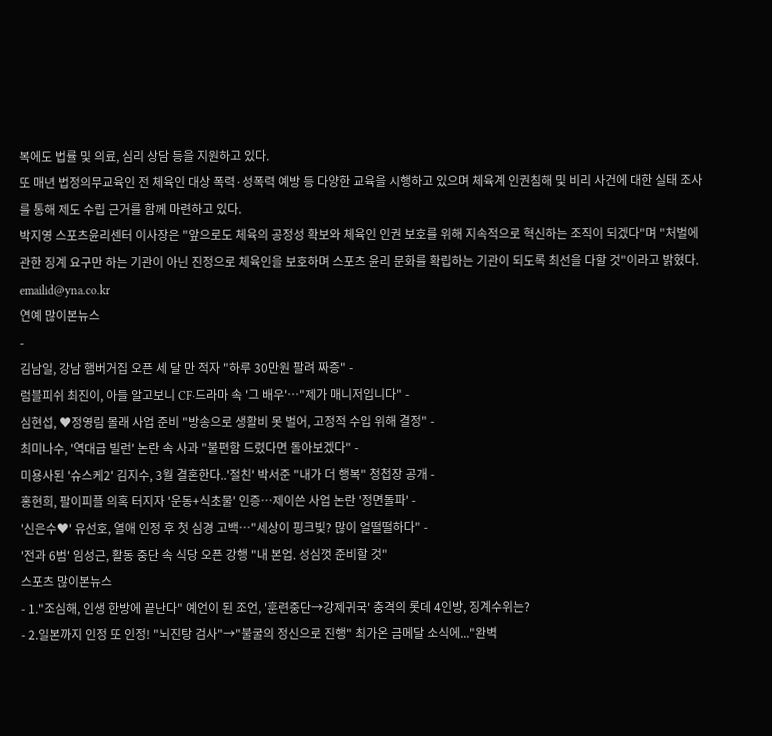복에도 법률 및 의료, 심리 상담 등을 지원하고 있다.
또 매년 법정의무교육인 전 체육인 대상 폭력·성폭력 예방 등 다양한 교육을 시행하고 있으며 체육계 인권침해 및 비리 사건에 대한 실태 조사를 통해 제도 수립 근거를 함께 마련하고 있다.
박지영 스포츠윤리센터 이사장은 "앞으로도 체육의 공정성 확보와 체육인 인권 보호를 위해 지속적으로 혁신하는 조직이 되겠다"며 "처벌에 관한 징계 요구만 하는 기관이 아닌 진정으로 체육인을 보호하며 스포츠 윤리 문화를 확립하는 기관이 되도록 최선을 다할 것"이라고 밝혔다.
emailid@yna.co.kr
연예 많이본뉴스
-
김남일, 강남 햄버거집 오픈 세 달 만 적자 "하루 30만원 팔려 짜증" -
럼블피쉬 최진이, 아들 알고보니 CF·드라마 속 '그 배우'…"제가 매니저입니다" -
심현섭, ♥정영림 몰래 사업 준비 "방송으로 생활비 못 벌어, 고정적 수입 위해 결정" -
최미나수, '역대급 빌런' 논란 속 사과 "불편함 드렸다면 돌아보겠다" -
미용사된 '슈스케2' 김지수, 3월 결혼한다..'절친' 박서준 "내가 더 행복" 청첩장 공개 -
홍현희, 팔이피플 의혹 터지자 '운동+식초물' 인증…제이쓴 사업 논란 '정면돌파' -
'신은수♥' 유선호, 열애 인정 후 첫 심경 고백…"세상이 핑크빛? 많이 얼떨떨하다" -
'전과 6범' 임성근, 활동 중단 속 식당 오픈 강행 "내 본업. 성심껏 준비할 것"
스포츠 많이본뉴스
- 1."조심해, 인생 한방에 끝난다" 예언이 된 조언, '훈련중단→강제귀국' 충격의 롯데 4인방, 징계수위는?
- 2.일본까지 인정 또 인정! "뇌진탕 검사"→"불굴의 정신으로 진행" 최가온 금메달 소식에..."완벽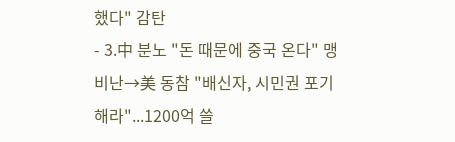했다" 감탄
- 3.中 분노 "돈 때문에 중국 온다" 맹비난→美 동참 "배신자, 시민권 포기해라"...1200억 쓸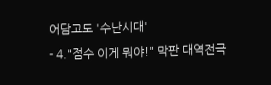어담고도 '수난시대'
- 4."점수 이게 뭐야!" 막판 대역전극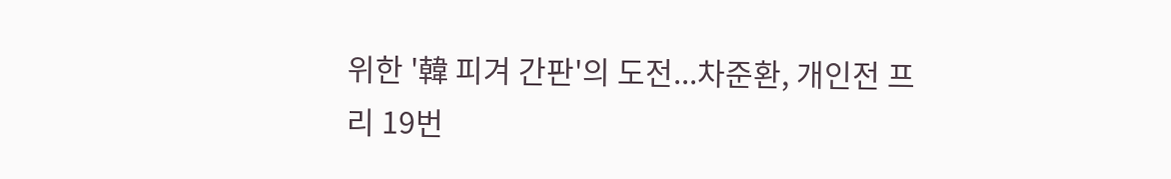위한 '韓 피겨 간판'의 도전...차준환, 개인전 프리 19번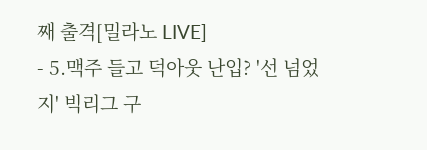째 출격[밀라노 LIVE]
- 5.맥주 들고 덕아웃 난입? '선 넘었지' 빅리그 구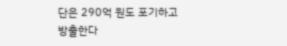단은 290억 원도 포기하고 방출한다